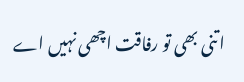اتنی بھی تو رفاقت اچھی نہیں اے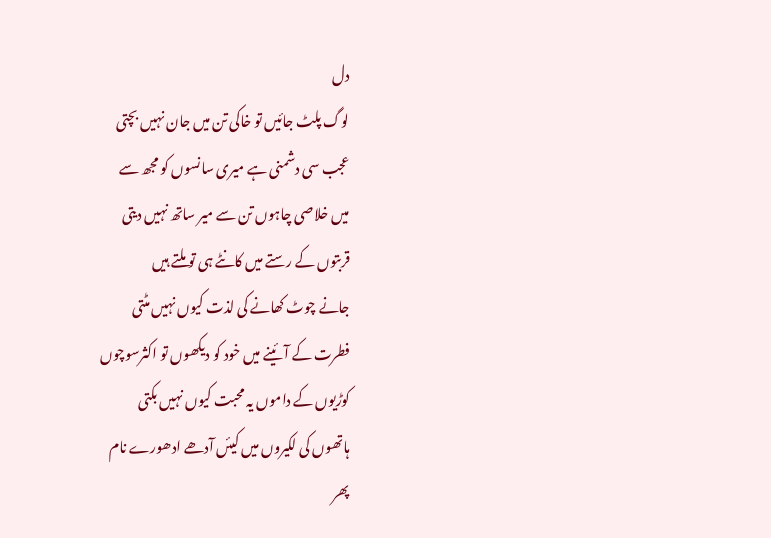دل
لوگ پلٹ جائیں تو خاکی تن میں جان نہیں بچتی
عجب سی دشمنی ہے میری سانسوں کو مجھ سے
میں خلاصی چاہوں تن سے میر ساتھ نہیں دیتی
قربتوں کے رستے میں کانٹے ہی تو ملتے ہیں
جانے چوٹ کھانے کی لذت کیوں نہیں مٹتی
فطرت کے آئینے میں خود کو دیکھوں تو اکثرسوچوں
کوڑیوں کے داموں یہ محبت کیوں نہیں بکتی
ہاتھوں کی لکیروں میں کیئں آدھے ادھورے نام
پھر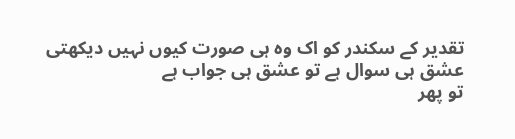تقدیر کے سکندر کو اک وہ ہی صورت کیوں نہیں دیکھتی
عشق ہی سوال ہے تو عشق ہی جواب ہے
تو پھر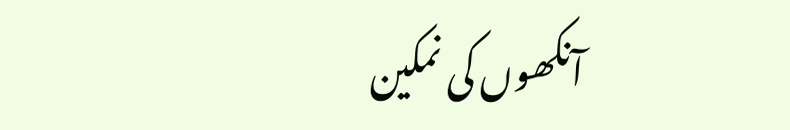آنکھوں کی نمکین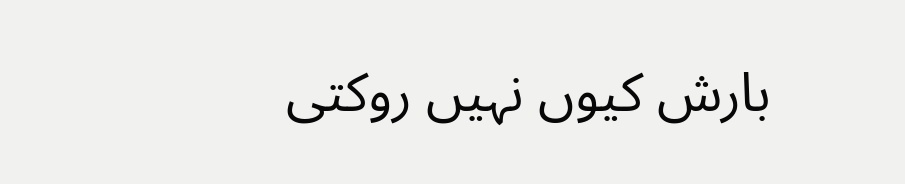بارش کیوں نہیں روکتی